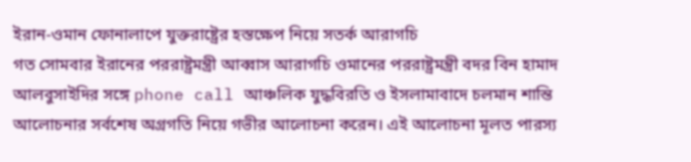ইরান-ওমান ফোনালাপে যুক্তরাষ্ট্রের হস্তক্ষেপ নিয়ে সতর্ক আরাগচি
গত সোমবার ইরানের পররাষ্ট্রমন্ত্রী আব্বাস আরাগচি ওমানের পররাষ্ট্রমন্ত্রী বদর বিন হামাদ আলবুসাইদির সঙ্গে phone call আঞ্চলিক যুদ্ধবিরতি ও ইসলামাবাদে চলমান শান্তি আলোচনার সর্বশেষ অগ্রগতি নিয়ে গভীর আলোচনা করেন। এই আলোচনা মূলত পারস্য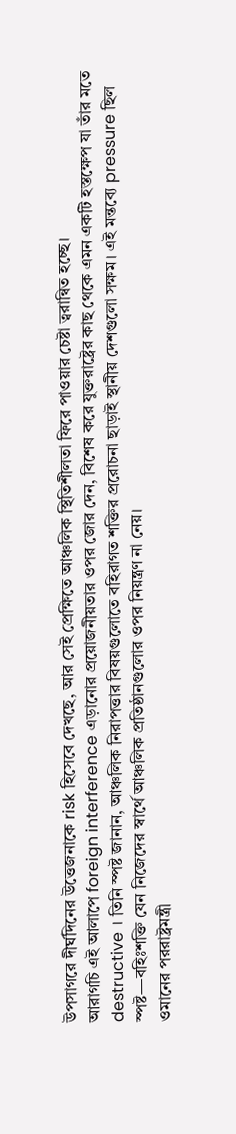উপসাগরে দীর্ঘদিনের উত্তেজনাকে risk হিসেবে দেখছে, আর সেই প্রেক্ষিতে আঞ্চলিক স্থিতিশীলতা ফিরে পাওয়ার চেষ্টা ত্বরান্বিত হচ্ছে।
আরাগচি এই আলাপে foreign interference এড়ানোর প্রয়োজনীয়তার ওপর জোর দেন, বিশেষ করে যুক্তরাষ্ট্রের কাছ থেকে এমন একটি হস্তক্ষেপ যা তাঁর মতে destructive । তিনি স্পষ্ট জানান, আঞ্চলিক নিরাপত্তার বিষয়গুলোতে বহিরাগত শক্তির প্ররোচনা ছাড়াই স্থানীয় দেশগুলো সক্ষম। এই মন্তব্যে pressure ছিল স্পষ্ট—বহিঃশক্তি যেন নিজেদের স্বার্থে আঞ্চলিক প্রতিষ্ঠানগুলোর ওপর নিয়ন্ত্রণ না নেয়।
ওমানের পররাষ্ট্রমন্ত্রী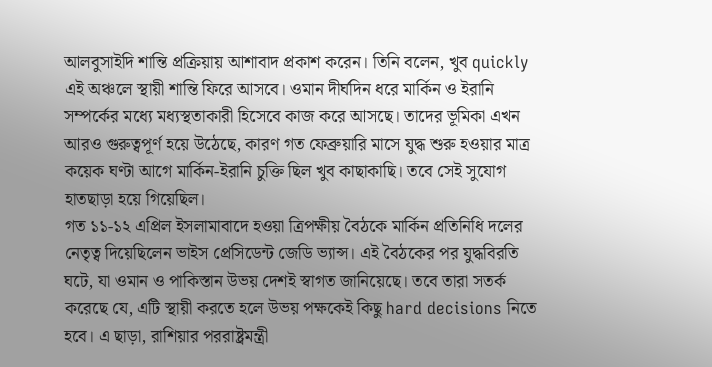আলবুসাইদি শান্তি প্রক্রিয়ায় আশাবাদ প্রকাশ করেন। তিনি বলেন, খুব quickly এই অঞ্চলে স্থায়ী শান্তি ফিরে আসবে। ওমান দীর্ঘদিন ধরে মার্কিন ও ইরানি সম্পর্কের মধ্যে মধ্যস্থতাকারী হিসেবে কাজ করে আসছে। তাদের ভূমিকা এখন আরও গুরুত্বপূর্ণ হয়ে উঠেছে, কারণ গত ফেব্রুয়ারি মাসে যুদ্ধ শুরু হওয়ার মাত্র কয়েক ঘণ্টা আগে মার্কিন-ইরানি চুক্তি ছিল খুব কাছাকাছি। তবে সেই সুযোগ হাতছাড়া হয়ে গিয়েছিল।
গত ১১-১২ এপ্রিল ইসলামাবাদে হওয়া ত্রিপক্ষীয় বৈঠকে মার্কিন প্রতিনিধি দলের নেতৃত্ব দিয়েছিলেন ভাইস প্রেসিডেন্ট জেডি ভ্যান্স। এই বৈঠকের পর যুদ্ধবিরতি ঘটে, যা ওমান ও পাকিস্তান উভয় দেশই স্বাগত জানিয়েছে। তবে তারা সতর্ক করেছে যে, এটি স্থায়ী করতে হলে উভয় পক্ষকেই কিছু hard decisions নিতে হবে। এ ছাড়া, রাশিয়ার পররাষ্ট্রমন্ত্রী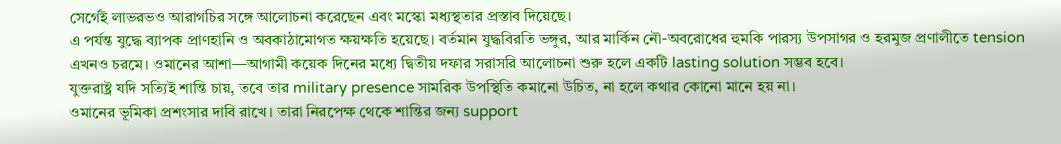সের্গেই লাভরভও আরাগচির সঙ্গে আলোচনা করেছেন এবং মস্কো মধ্যস্থতার প্রস্তাব দিয়েছে।
এ পর্যন্ত যুদ্ধে ব্যাপক প্রাণহানি ও অবকাঠামোগত ক্ষয়ক্ষতি হয়েছে। বর্তমান যুদ্ধবিরতি ভঙ্গুর, আর মার্কিন নৌ-অবরোধের হুমকি পারস্য উপসাগর ও হরমুজ প্রণালীতে tension এখনও চরমে। ওমানের আশা—আগামী কয়েক দিনের মধ্যে দ্বিতীয় দফার সরাসরি আলোচনা শুরু হলে একটি lasting solution সম্ভব হবে।
যুক্তরাষ্ট্র যদি সত্যিই শান্তি চায়, তবে তার military presence সামরিক উপস্থিতি কমানো উচিত, না হলে কথার কোনো মানে হয় না।
ওমানের ভূমিকা প্রশংসার দাবি রাখে। তারা নিরপেক্ষ থেকে শান্তির জন্য support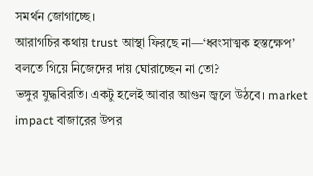সমর্থন জোগাচ্ছে।
আরাগচির কথায় trust আস্থা ফিরছে না—‘ধ্বংসাত্মক হস্তক্ষেপ’ বলতে গিয়ে নিজেদের দায় ঘোরাচ্ছেন না তো?
ভঙ্গুর যুদ্ধবিরতি। একটু হলেই আবার আগুন জ্বলে উঠবে। market impact বাজারের উপর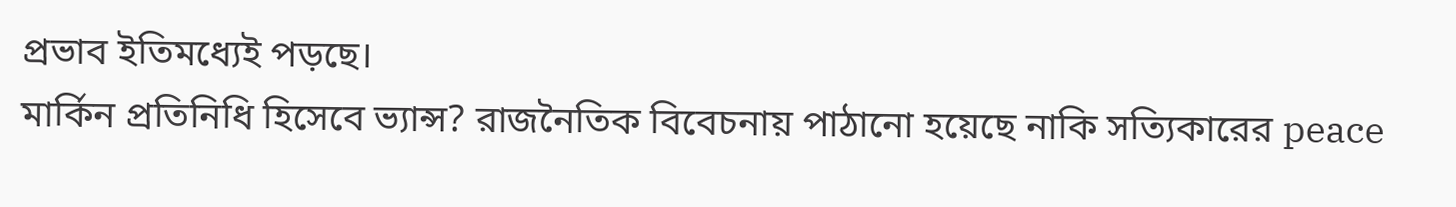প্রভাব ইতিমধ্যেই পড়ছে।
মার্কিন প্রতিনিধি হিসেবে ভ্যান্স? রাজনৈতিক বিবেচনায় পাঠানো হয়েছে নাকি সত্যিকারের peace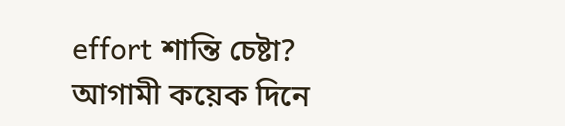effort শান্তি চেষ্টা?
আগামী কয়েক দিনে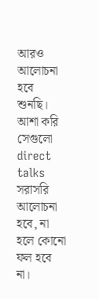আরও আলোচনা হবে শুনছি। আশা করি সেগুলো direct talks সরাসরি আলোচনা হবে, না হলে কোনো ফল হবে না।